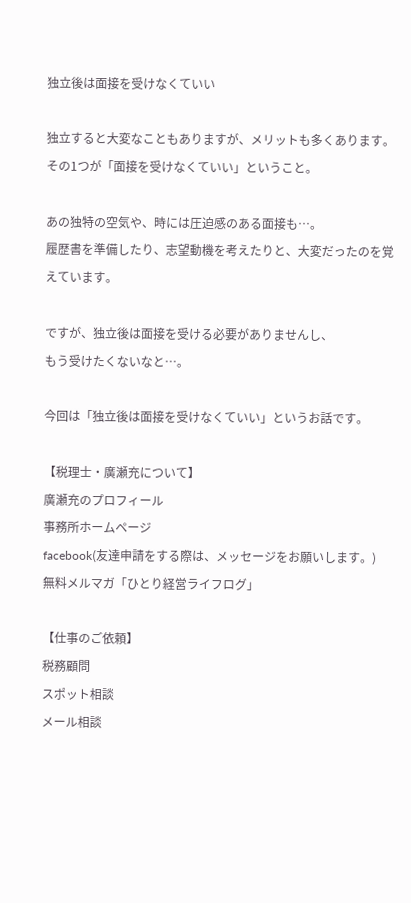独立後は面接を受けなくていい

独立すると大変なこともありますが、メリットも多くあります。
その1つが「面接を受けなくていい」ということ。

あの独特の空気や、時には圧迫感のある面接も…。
履歴書を準備したり、志望動機を考えたりと、大変だったのを覚えています。

ですが、独立後は面接を受ける必要がありませんし、
もう受けたくないなと…。

今回は「独立後は面接を受けなくていい」というお話です。

【税理士・廣瀬充について】
廣瀬充のプロフィール
事務所ホームページ
facebook(友達申請をする際は、メッセージをお願いします。)
無料メルマガ「ひとり経営ライフログ」

【仕事のご依頼】
税務顧問
スポット相談
メール相談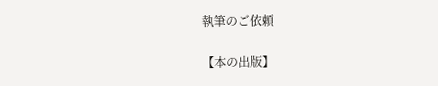執筆のご依頼

【本の出版】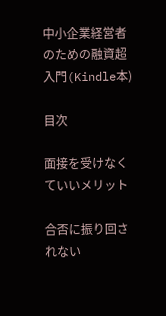中小企業経営者のための融資超入門(Kindle本)

目次

面接を受けなくていいメリット

合否に振り回されない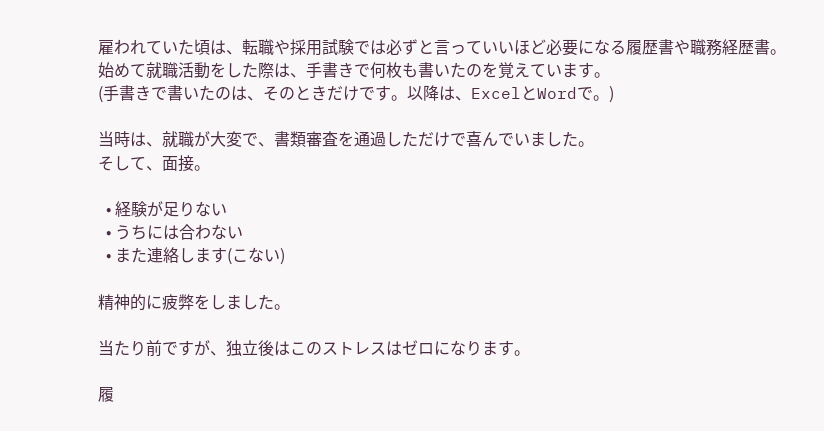雇われていた頃は、転職や採用試験では必ずと言っていいほど必要になる履歴書や職務経歴書。
始めて就職活動をした際は、手書きで何枚も書いたのを覚えています。
(手書きで書いたのは、そのときだけです。以降は、ExcelとWordで。)

当時は、就職が大変で、書類審査を通過しただけで喜んでいました。
そして、面接。

  • 経験が足りない
  • うちには合わない
  • また連絡します(こない)

精神的に疲弊をしました。

当たり前ですが、独立後はこのストレスはゼロになります。

履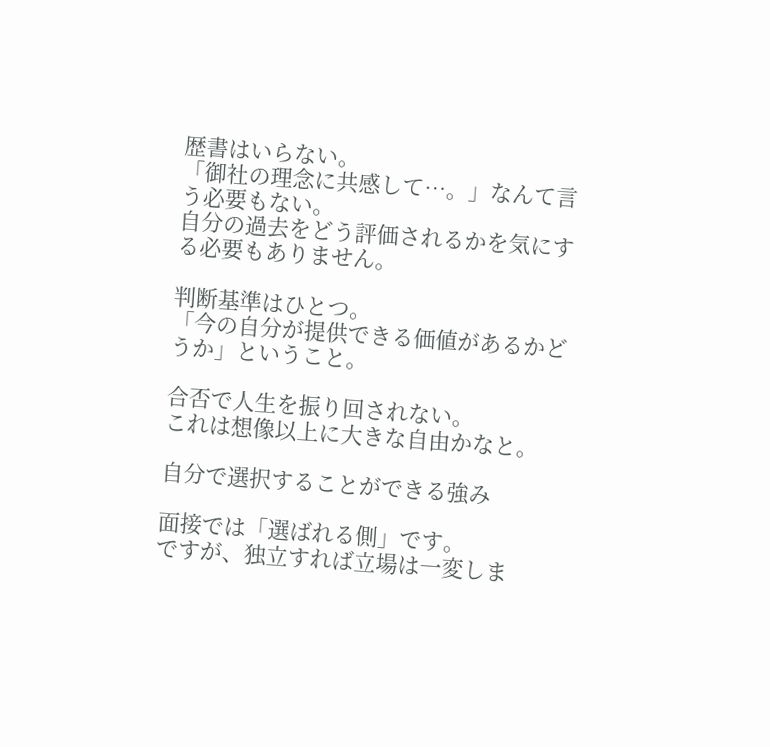歴書はいらない。
「御社の理念に共感して…。」なんて言う必要もない。
自分の過去をどう評価されるかを気にする必要もありません。

判断基準はひとつ。
「今の自分が提供できる価値があるかどうか」ということ。

合否で人生を振り回されない。
これは想像以上に大きな自由かなと。

自分で選択することができる強み

面接では「選ばれる側」です。
ですが、独立すれば立場は一変しま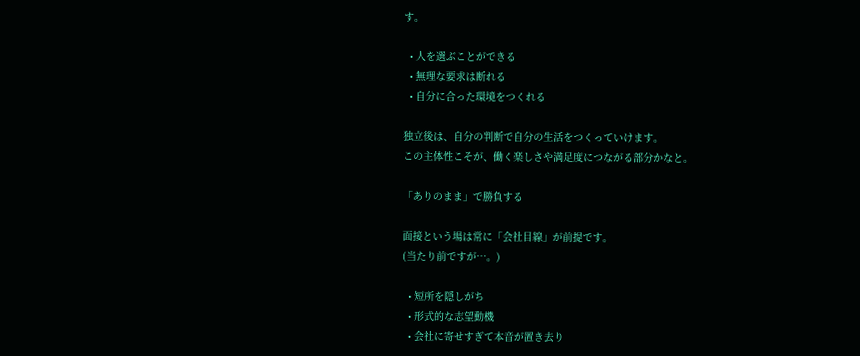す。

  • 人を選ぶことができる
  • 無理な要求は断れる
  • 自分に合った環境をつくれる

独立後は、自分の判断で自分の生活をつくっていけます。
この主体性こそが、働く楽しさや満足度につながる部分かなと。

「ありのまま」で勝負する

面接という場は常に「会社目線」が前提です。
(当たり前ですが…。)

  • 短所を隠しがち
  • 形式的な志望動機
  • 会社に寄せすぎて本音が置き去り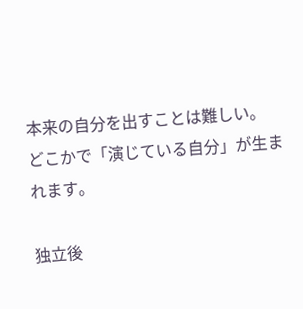本来の自分を出すことは難しい。
どこかで「演じている自分」が生まれます。

独立後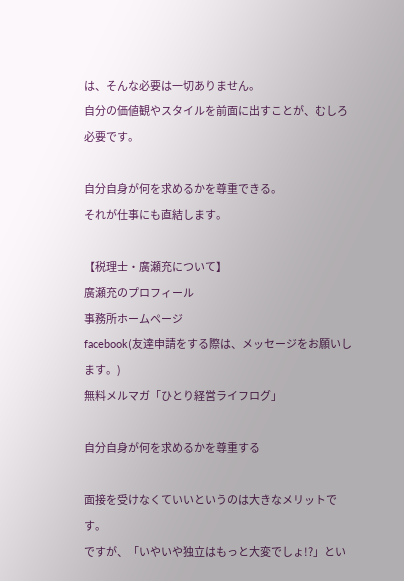は、そんな必要は一切ありません。
自分の価値観やスタイルを前面に出すことが、むしろ必要です。

自分自身が何を求めるかを尊重できる。
それが仕事にも直結します。

【税理士・廣瀬充について】
廣瀬充のプロフィール
事務所ホームページ
facebook(友達申請をする際は、メッセージをお願いします。)
無料メルマガ「ひとり経営ライフログ」

自分自身が何を求めるかを尊重する

面接を受けなくていいというのは大きなメリットです。
ですが、「いやいや独立はもっと大変でしょ!?」とい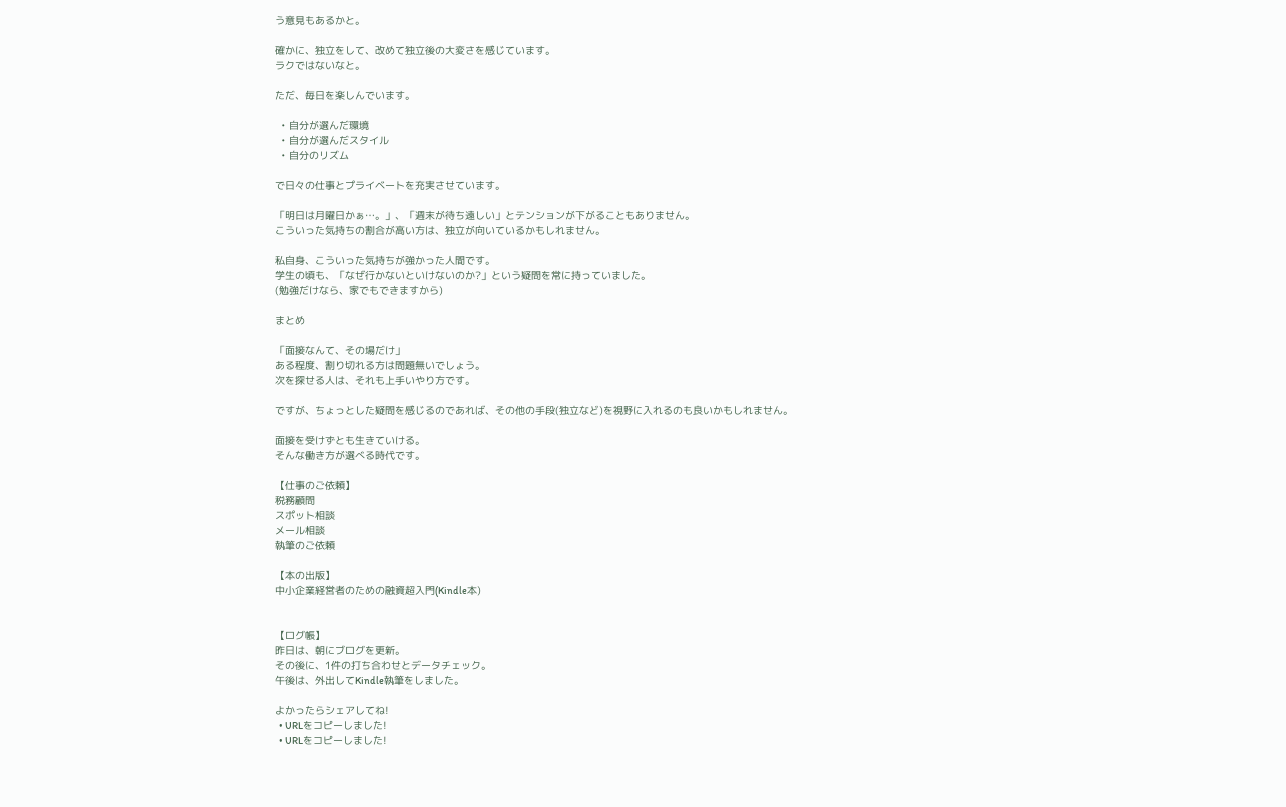う意見もあるかと。

確かに、独立をして、改めて独立後の大変さを感じています。
ラクではないなと。

ただ、毎日を楽しんでいます。

  • 自分が選んだ環境
  • 自分が選んだスタイル
  • 自分のリズム

で日々の仕事とプライベートを充実させています。

「明日は月曜日かぁ…。」、「週末が待ち遠しい」とテンションが下がることもありません。
こういった気持ちの割合が高い方は、独立が向いているかもしれません。

私自身、こういった気持ちが強かった人間です。
学生の頃も、「なぜ行かないといけないのか?」という疑問を常に持っていました。
(勉強だけなら、家でもできますから)

まとめ

「面接なんて、その場だけ」
ある程度、割り切れる方は問題無いでしょう。
次を探せる人は、それも上手いやり方です。

ですが、ちょっとした疑問を感じるのであれば、その他の手段(独立など)を視野に入れるのも良いかもしれません。

面接を受けずとも生きていける。
そんな働き方が選べる時代です。

【仕事のご依頼】
税務顧問
スポット相談
メール相談
執筆のご依頼

【本の出版】
中小企業経営者のための融資超入門(Kindle本)


【ログ帳】
昨日は、朝にブログを更新。
その後に、1件の打ち合わせとデータチェック。
午後は、外出してKindle執筆をしました。

よかったらシェアしてね!
  • URLをコピーしました!
  • URLをコピーしました!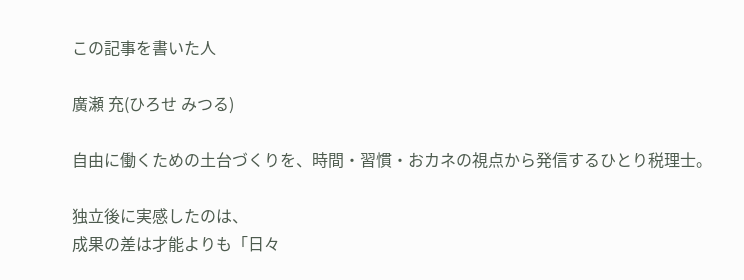この記事を書いた人

廣瀬 充(ひろせ みつる)

自由に働くための土台づくりを、時間・習慣・おカネの視点から発信するひとり税理士。

独立後に実感したのは、
成果の差は才能よりも「日々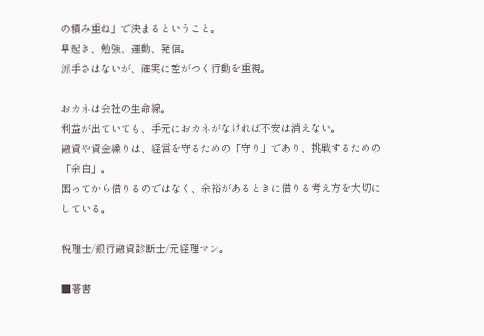の積み重ね」で決まるということ。
早起き、勉強、運動、発信。
派手さはないが、確実に差がつく行動を重視。

おカネは会社の生命線。
利益が出ていても、手元におカネがなければ不安は消えない。
融資や資金繰りは、経営を守るための「守り」であり、挑戦するための「余白」。
困ってから借りるのではなく、余裕があるときに借りる考え方を大切にしている。

税理士/銀行融資診断士/元経理マン。

■著書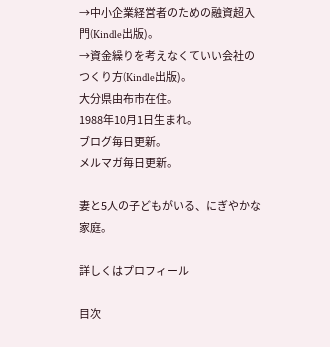→中小企業経営者のための融資超入門(Kindle出版)。
→資金繰りを考えなくていい会社のつくり方(Kindle出版)。
大分県由布市在住。
1988年10月1日生まれ。
ブログ毎日更新。
メルマガ毎日更新。

妻と5人の子どもがいる、にぎやかな家庭。

詳しくはプロフィール

目次